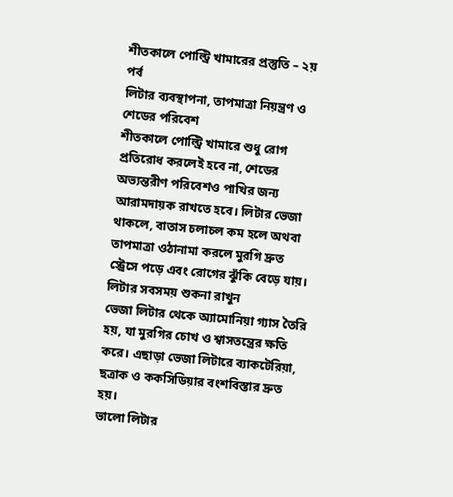শীতকালে পোল্ট্রি খামারের প্রস্তুতি – ২য় পর্ব
লিটার ব্যবস্থাপনা, তাপমাত্রা নিয়ন্ত্রণ ও শেডের পরিবেশ
শীতকালে পোল্ট্রি খামারে শুধু রোগ প্রতিরোধ করলেই হবে না, শেডের অভ্যন্তরীণ পরিবেশও পাখির জন্য আরামদায়ক রাখতে হবে। লিটার ভেজা থাকলে, বাতাস চলাচল কম হলে অথবা তাপমাত্রা ওঠানামা করলে মুরগি দ্রুত স্ট্রেসে পড়ে এবং রোগের ঝুঁকি বেড়ে যায়।
লিটার সবসময় শুকনা রাখুন
ভেজা লিটার থেকে অ্যামোনিয়া গ্যাস তৈরি হয়, যা মুরগির চোখ ও শ্বাসতন্ত্রের ক্ষতি করে। এছাড়া ভেজা লিটারে ব্যাকটেরিয়া, ছত্রাক ও ককসিডিয়ার বংশবিস্তার দ্রুত হয়।
ভালো লিটার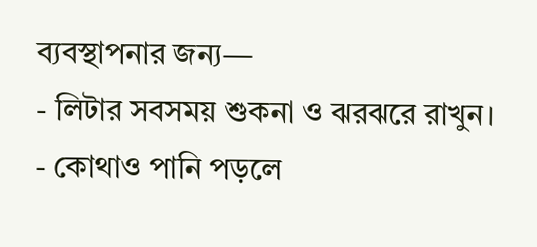ব্যবস্থাপনার জন্য—
- লিটার সবসময় শুকনা ও ঝরঝরে রাখুন।
- কোথাও পানি পড়লে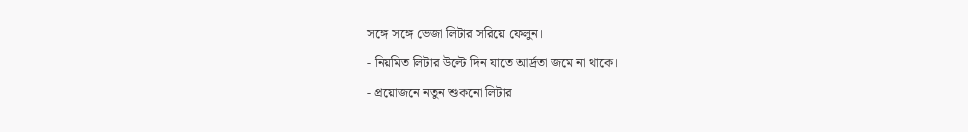সঙ্গে সঙ্গে ভেজা লিটার সরিয়ে ফেলুন।
- নিয়মিত লিটার উল্টে দিন যাতে আর্দ্রতা জমে না থাকে।
- প্রয়োজনে নতুন শুকনো লিটার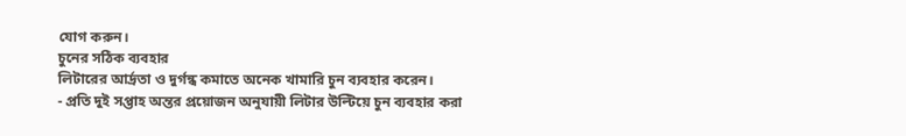যোগ করুন।
চুনের সঠিক ব্যবহার
লিটারের আর্দ্রতা ও দুর্গন্ধ কমাতে অনেক খামারি চুন ব্যবহার করেন।
- প্রতি দুই সপ্তাহ অন্তর প্রয়োজন অনুযায়ী লিটার উল্টিয়ে চুন ব্যবহার করা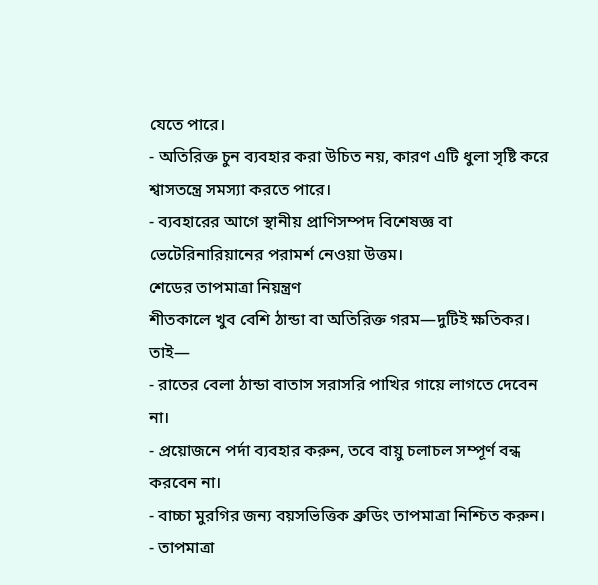যেতে পারে।
- অতিরিক্ত চুন ব্যবহার করা উচিত নয়, কারণ এটি ধুলা সৃষ্টি করে শ্বাসতন্ত্রে সমস্যা করতে পারে।
- ব্যবহারের আগে স্থানীয় প্রাণিসম্পদ বিশেষজ্ঞ বা ভেটেরিনারিয়ানের পরামর্শ নেওয়া উত্তম।
শেডের তাপমাত্রা নিয়ন্ত্রণ
শীতকালে খুব বেশি ঠান্ডা বা অতিরিক্ত গরম—দুটিই ক্ষতিকর।
তাই—
- রাতের বেলা ঠান্ডা বাতাস সরাসরি পাখির গায়ে লাগতে দেবেন না।
- প্রয়োজনে পর্দা ব্যবহার করুন, তবে বায়ু চলাচল সম্পূর্ণ বন্ধ করবেন না।
- বাচ্চা মুরগির জন্য বয়সভিত্তিক ব্রুডিং তাপমাত্রা নিশ্চিত করুন।
- তাপমাত্রা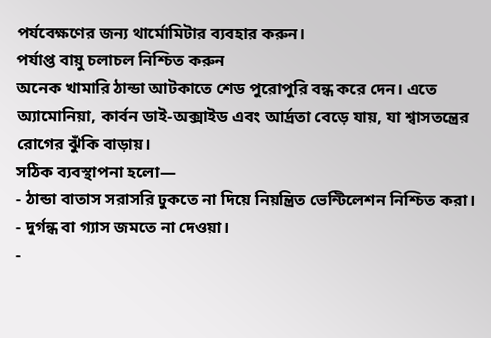পর্যবেক্ষণের জন্য থার্মোমিটার ব্যবহার করুন।
পর্যাপ্ত বায়ু চলাচল নিশ্চিত করুন
অনেক খামারি ঠান্ডা আটকাতে শেড পুরোপুরি বন্ধ করে দেন। এতে অ্যামোনিয়া, কার্বন ডাই-অক্সাইড এবং আর্দ্রতা বেড়ে যায়, যা শ্বাসতন্ত্রের রোগের ঝুঁকি বাড়ায়।
সঠিক ব্যবস্থাপনা হলো—
- ঠান্ডা বাতাস সরাসরি ঢুকতে না দিয়ে নিয়ন্ত্রিত ভেন্টিলেশন নিশ্চিত করা।
- দুর্গন্ধ বা গ্যাস জমতে না দেওয়া।
-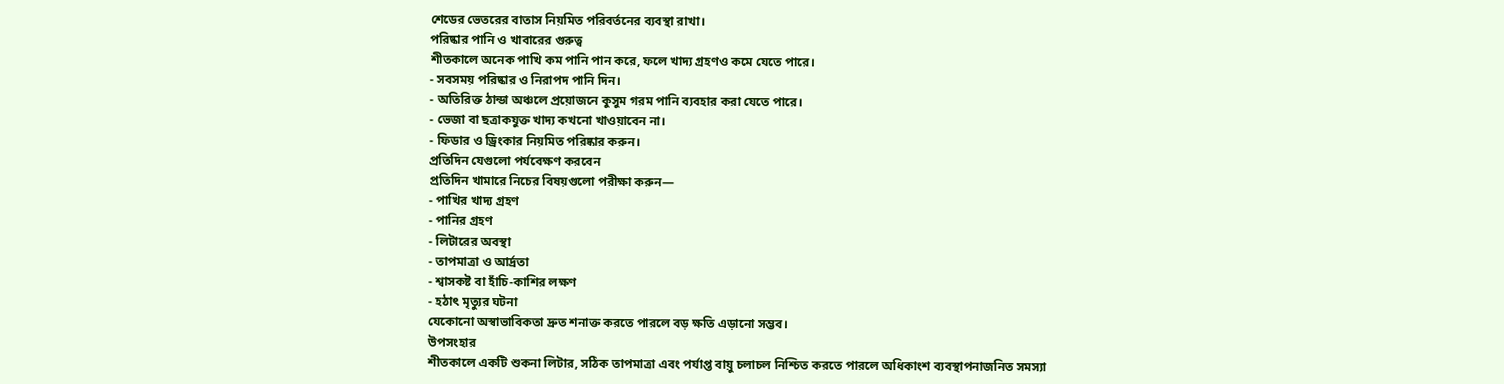শেডের ভেতরের বাতাস নিয়মিত পরিবর্তনের ব্যবস্থা রাখা।
পরিষ্কার পানি ও খাবারের গুরুত্ব
শীতকালে অনেক পাখি কম পানি পান করে, ফলে খাদ্য গ্রহণও কমে যেতে পারে।
- সবসময় পরিষ্কার ও নিরাপদ পানি দিন।
- অতিরিক্ত ঠান্ডা অঞ্চলে প্রয়োজনে কুসুম গরম পানি ব্যবহার করা যেতে পারে।
- ভেজা বা ছত্রাকযুক্ত খাদ্য কখনো খাওয়াবেন না।
- ফিডার ও ড্রিংকার নিয়মিত পরিষ্কার করুন।
প্রতিদিন যেগুলো পর্যবেক্ষণ করবেন
প্রতিদিন খামারে নিচের বিষয়গুলো পরীক্ষা করুন—
- পাখির খাদ্য গ্রহণ
- পানির গ্রহণ
- লিটারের অবস্থা
- তাপমাত্রা ও আর্দ্রতা
- শ্বাসকষ্ট বা হাঁচি-কাশির লক্ষণ
- হঠাৎ মৃত্যুর ঘটনা
যেকোনো অস্বাভাবিকতা দ্রুত শনাক্ত করতে পারলে বড় ক্ষতি এড়ানো সম্ভব।
উপসংহার
শীতকালে একটি শুকনা লিটার, সঠিক তাপমাত্রা এবং পর্যাপ্ত বায়ু চলাচল নিশ্চিত করতে পারলে অধিকাংশ ব্যবস্থাপনাজনিত সমস্যা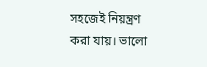সহজেই নিয়ন্ত্রণ করা যায়। ভালো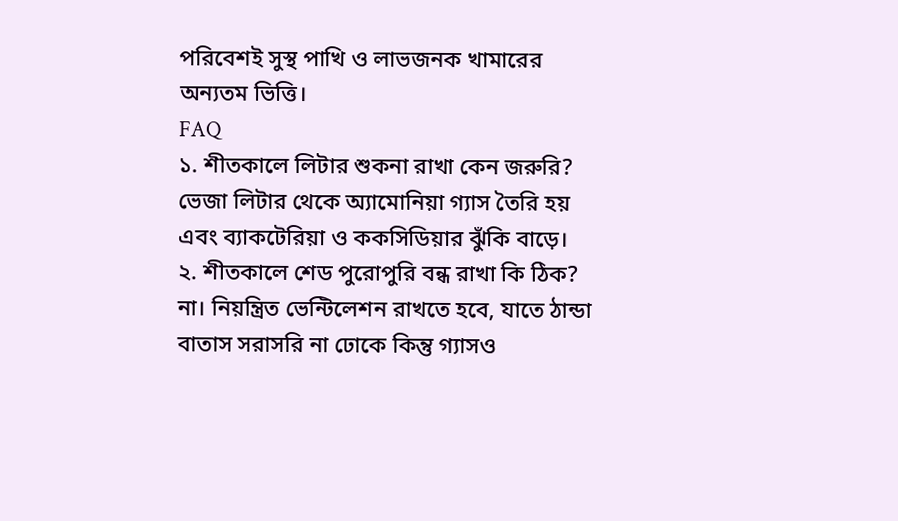পরিবেশই সুস্থ পাখি ও লাভজনক খামারের অন্যতম ভিত্তি।
FAQ
১. শীতকালে লিটার শুকনা রাখা কেন জরুরি?
ভেজা লিটার থেকে অ্যামোনিয়া গ্যাস তৈরি হয় এবং ব্যাকটেরিয়া ও ককসিডিয়ার ঝুঁকি বাড়ে।
২. শীতকালে শেড পুরোপুরি বন্ধ রাখা কি ঠিক?
না। নিয়ন্ত্রিত ভেন্টিলেশন রাখতে হবে, যাতে ঠান্ডা বাতাস সরাসরি না ঢোকে কিন্তু গ্যাসও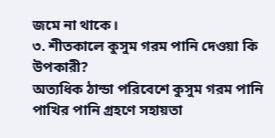জমে না থাকে।
৩. শীতকালে কুসুম গরম পানি দেওয়া কি উপকারী?
অত্যধিক ঠান্ডা পরিবেশে কুসুম গরম পানি পাখির পানি গ্রহণে সহায়তা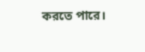করতে পারে।